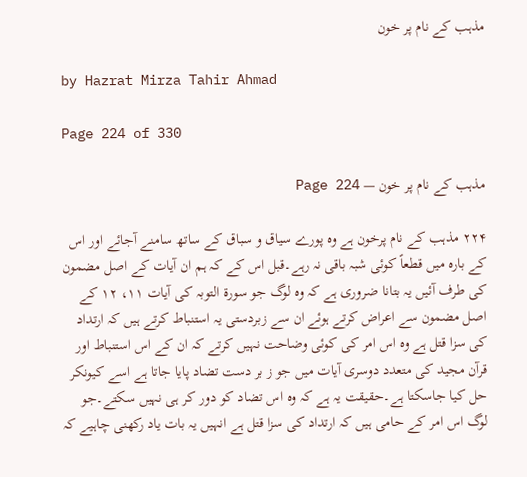مذہب کے نام پر خون

by Hazrat Mirza Tahir Ahmad

Page 224 of 330

مذہب کے نام پر خون — Page 224

۲۲۴ مذہب کے نام پرخون ہے وہ پورے سیاق و سباق کے ساتھ سامنے آجائے اور اس کے بارہ میں قطعاً کوئی شبہ باقی نہ رہے۔قبل اس کے کہ ہم ان آیات کے اصل مضمون کی طرف آئیں یہ بتانا ضروری ہے کہ وہ لوگ جو سورۃ التوبہ کی آیات ۱۱، ۱۲ کے اصل مضمون سے اعراض کرتے ہوئے ان سے زبردستی یہ استنباط کرتے ہیں کہ ارتداد کی سزا قتل ہے وہ اس امر کی کوئی وضاحت نہیں کرتے کہ ان کے اس استنباط اور قرآن مجید کی متعدد دوسری آیات میں جو ز بر دست تضاد پایا جاتا ہے اسے کیونکر حل کیا جاسکتا ہے۔حقیقت یہ ہے کہ وہ اس تضاد کو دور کر ہی نہیں سکتے۔جو لوگ اس امر کے حامی ہیں کہ ارتداد کی سزا قتل ہے انہیں یہ بات یاد رکھنی چاہیے کہ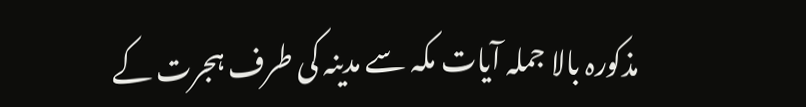مذکورہ بالا جملہ آیات مکہ سے مدینہ کی طرف ہجرت کے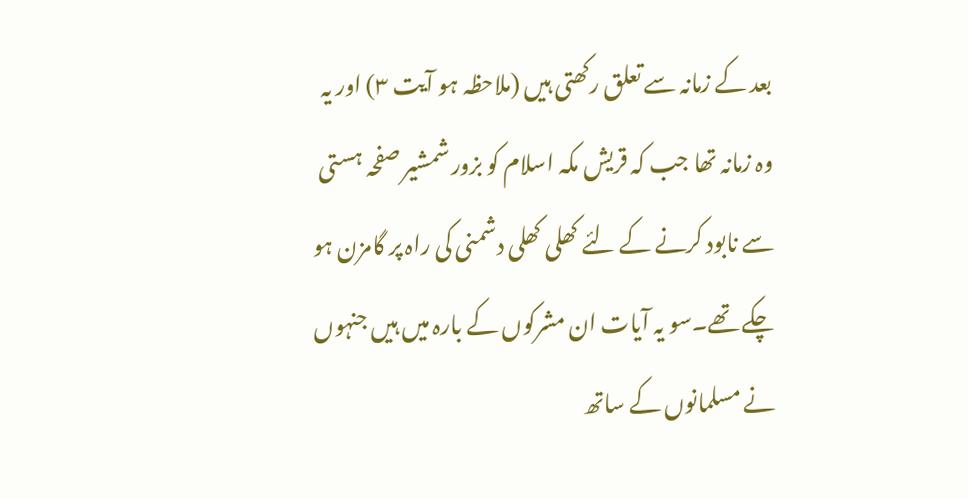بعد کے زمانہ سے تعلق رکھتی ہیں (ملاحظہ ہو آیت ۳) اور یہ وہ زمانہ تھا جب کہ قریش مکہ اسلام کو بزور شمشیر صفحہ ہستی سے نابود کرنے کے لئے کھلی کھلی دشمنی کی راہ پر گامزن ہو چکے تھے۔سو یہ آیات ان مشرکوں کے بارہ میں ہیں جنہوں نے مسلمانوں کے ساتھ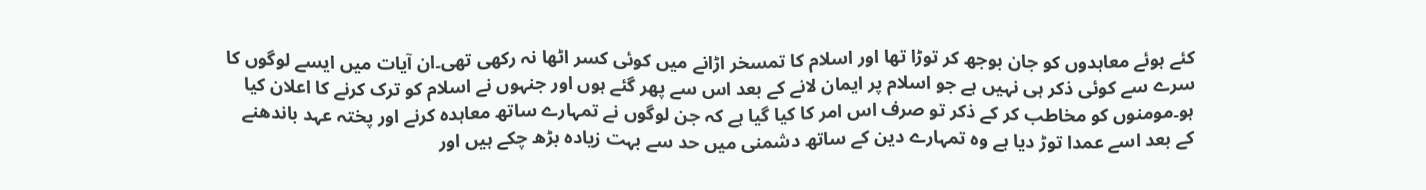کئے ہوئے معاہدوں کو جان بوجھ کر توڑا تھا اور اسلام کا تمسخر اڑانے میں کوئی کسر اٹھا نہ رکھی تھی۔ان آیات میں ایسے لوگوں کا سرے سے کوئی ذکر ہی نہیں ہے جو اسلام پر ایمان لانے کے بعد اس سے پھر گئے ہوں اور جنہوں نے اسلام کو ترک کرنے کا اعلان کیا ہو۔مومنوں کو مخاطب کر کے ذکر تو صرف اس امر کا کیا گیا ہے کہ جن لوگوں نے تمہارے ساتھ معاہدہ کرنے اور پختہ عہد باندھنے کے بعد اسے عمدا توڑ دیا ہے وہ تمہارے دین کے ساتھ دشمنی میں حد سے بہت زیادہ بڑھ چکے ہیں اور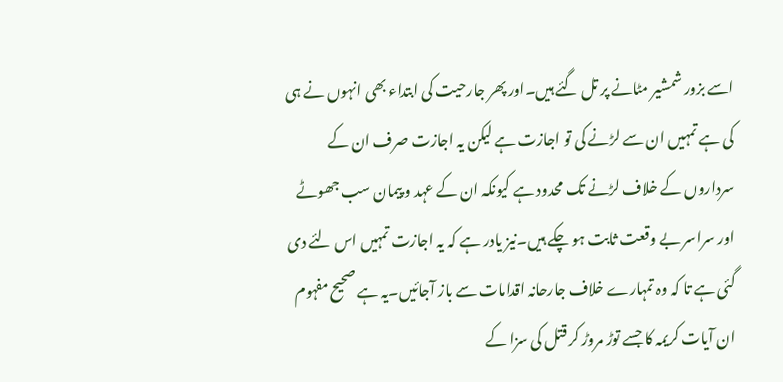اسے بزور شمشیر مٹانے پر تل گئے ہیں۔اور پھر جارحیت کی ابتداء بھی انہوں نے ہی کی ہے تمہیں ان سے لڑنے کی تو اجازت ہے لیکن یہ اجازت صرف ان کے سرداروں کے خلاف لڑنے تک محدود ہے کیونکہ ان کے عہد و پیمان سب جھوٹے اور سراسر بے وقعت ثابت ہو چکے ہیں۔نیز یادر ہے کہ یہ اجازت تمہیں اس لئے دی گئی ہے تا کہ وہ تمہارے خلاف جارحانہ اقدامات سے باز آجائیں۔یہ ہے صحیح مفہوم ان آیات کریمہ کا جسے توڑ مروڑ کر قتل کی سزا کے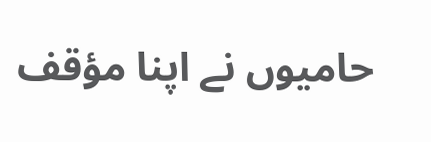حامیوں نے اپنا مؤقف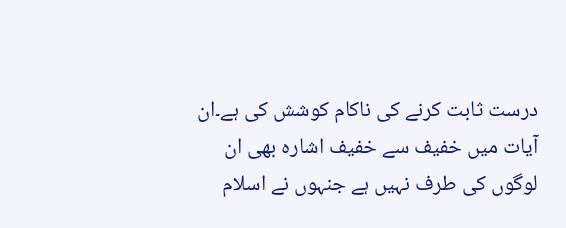درست ثابت کرنے کی ناکام کوشش کی ہے۔ان آیات میں خفیف سے خفیف اشارہ بھی ان لوگوں کی طرف نہیں ہے جنہوں نے اسلام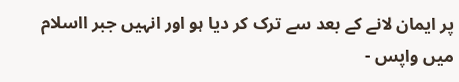پر ایمان لانے کے بعد سے ترک کر دیا ہو اور انہیں جبر ااسلام میں واپس -